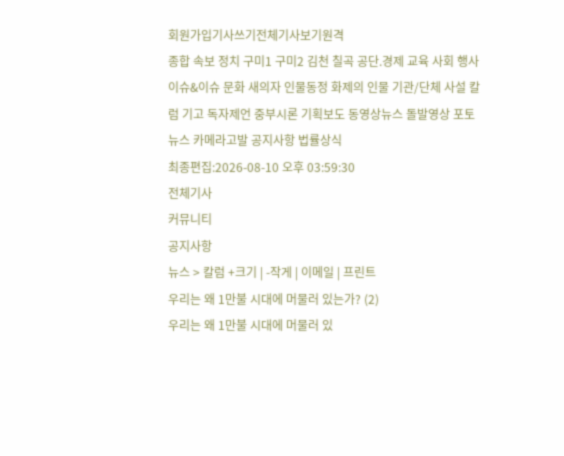회원가입기사쓰기전체기사보기원격
종합 속보 정치 구미1 구미2 김천 칠곡 공단.경제 교육 사회 행사 이슈&이슈 문화 새의자 인물동정 화제의 인물 기관/단체 사설 칼럼 기고 독자제언 중부시론 기획보도 동영상뉴스 돌발영상 포토뉴스 카메라고발 공지사항 법률상식
최종편집:2026-08-10 오후 03:59:30
전체기사
커뮤니티
공지사항
뉴스 > 칼럼 +크기 | -작게 | 이메일 | 프린트
우리는 왜 1만불 시대에 머물러 있는가? (2)
우리는 왜 1만불 시대에 머물러 있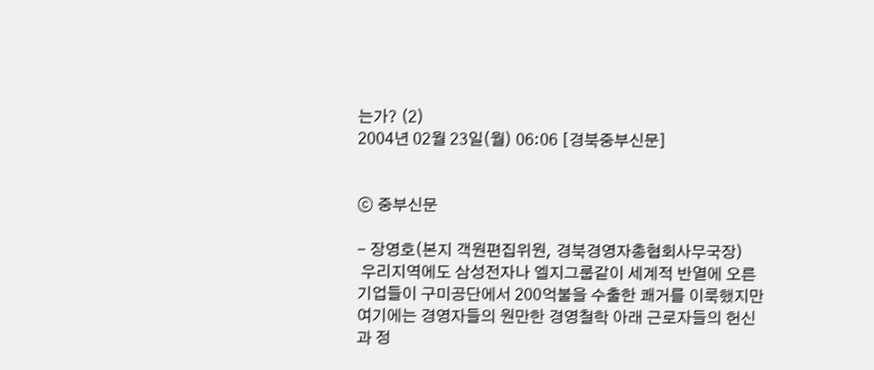는가? (2)
2004년 02월 23일(월) 06:06 [경북중부신문]


ⓒ 중부신문

- 장영호(본지 객원편집위원, 경북경영자총협회사무국장)
 우리지역에도 삼성전자나 엘지그룹같이 세계적 반열에 오른 기업들이 구미공단에서 200억불을 수출한 쾌거를 이룩했지만 여기에는 경영자들의 원만한 경영철학 아래 근로자들의 헌신과 정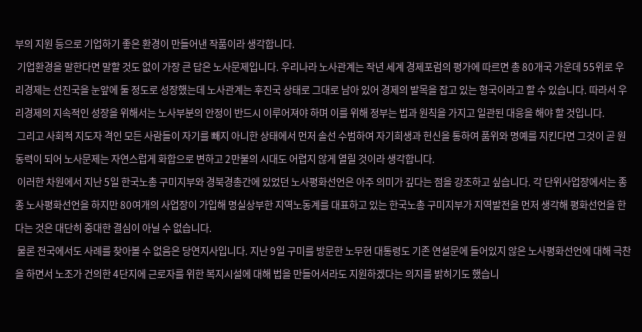부의 지원 등으로 기업하기 좋은 환경이 만들어낸 작품이라 생각합니다.
 기업환경을 말한다면 말할 것도 없이 가장 큰 답은 노사문제입니다. 우리나라 노사관계는 작년 세계 경제포럼의 평가에 따르면 총 80개국 가운데 55위로 우리경제는 선진국을 눈앞에 둘 정도로 성장했는데 노사관계는 후진국 상태로 그대로 남아 있어 경제의 발목을 잡고 있는 형국이라고 할 수 있습니다. 따라서 우리경제의 지속적인 성장을 위해서는 노사부분의 안정이 반드시 이루어져야 하며 이를 위해 정부는 법과 원칙을 가지고 일관된 대응을 해야 할 것입니다.
 그리고 사회적 지도자 격인 모든 사람들이 자기를 빼지 아니한 상태에서 먼저 솔선 수범하여 자기희생과 헌신을 통하여 품위와 명예를 지킨다면 그것이 곧 원동력이 되어 노사문제는 자연스럽게 화합으로 변하고 2만불의 시대도 어렵지 않게 열릴 것이라 생각합니다.
 이러한 차원에서 지난 5일 한국노총 구미지부와 경북경총간에 있었던 노사평화선언은 아주 의미가 깊다는 점을 강조하고 싶습니다. 각 단위사업장에서는 종종 노사평화선언을 하지만 80여개의 사업장이 가입해 명실상부한 지역노동계를 대표하고 있는 한국노총 구미지부가 지역발전을 먼저 생각해 평화선언을 한다는 것은 대단히 중대한 결심이 아닐 수 없습니다.
 물론 전국에서도 사례를 찾아볼 수 없음은 당연지사입니다. 지난 9일 구미를 방문한 노무현 대통령도 기존 연설문에 들어있지 않은 노사평화선언에 대해 극찬을 하면서 노조가 건의한 4단지에 근로자를 위한 복지시설에 대해 법을 만들어서라도 지원하겠다는 의지를 밝히기도 했습니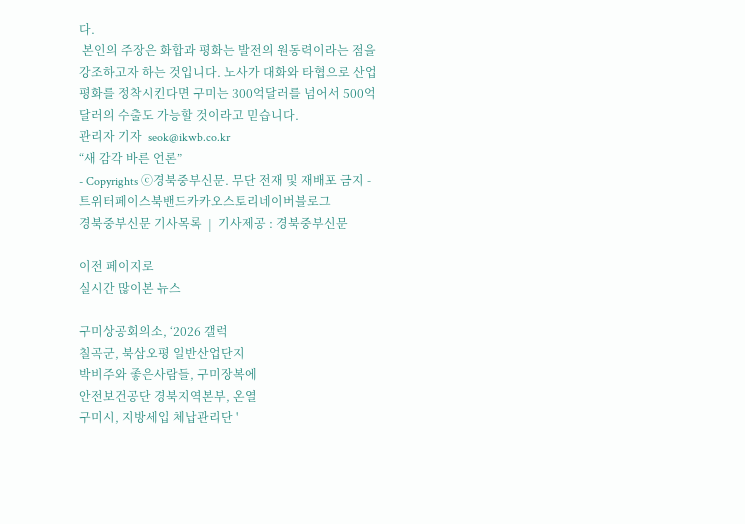다.
 본인의 주장은 화합과 평화는 발전의 원동력이라는 점을 강조하고자 하는 것입니다. 노사가 대화와 타협으로 산업평화를 정착시킨다면 구미는 300억달러를 넘어서 500억달러의 수출도 가능할 것이라고 믿습니다.
관리자 기자  seok@ikwb.co.kr
“새 감각 바른 언론”
- Copyrights ⓒ경북중부신문. 무단 전재 및 재배포 금지 -
트위터페이스북밴드카카오스토리네이버블로그
경북중부신문 기사목록  |  기사제공 : 경북중부신문

이전 페이지로
실시간 많이본 뉴스

구미상공회의소, ‘2026 갤럭
칠곡군, 북삼오평 일반산업단지
박비주와 좋은사람들, 구미장복에
안전보건공단 경북지역본부, 온열
구미시, 지방세입 체납관리단 '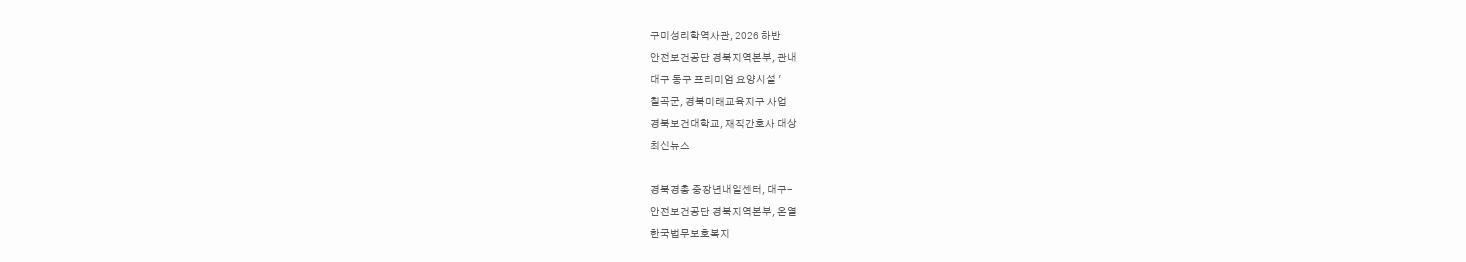구미성리학역사관, 2026 하반
안전보건공단 경북지역본부, 관내
대구 동구 프리미엄 요양시설 '
칠곡군, 경북미래교육지구 사업
경북보건대학교, 재직간호사 대상
최신뉴스

경북경총 중장년내일센터, 대구-
안전보건공단 경북지역본부, 온열
한국법무보호복지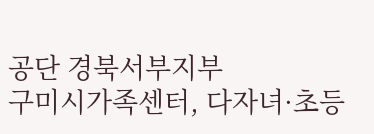공단 경북서부지부
구미시가족센터, 다자녀·초등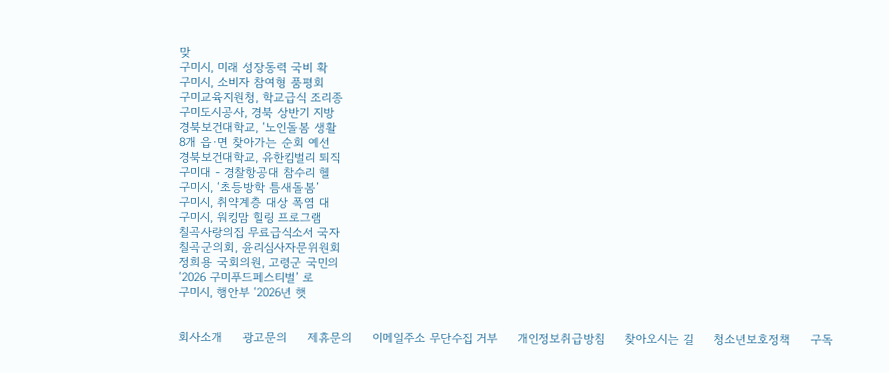맞
구미시, 미래 성장동력 국비 확
구미시, 소비자 참여형 품평회
구미교육지원청, 학교급식 조리종
구미도시공사, 경북 상반기 지방
경북보건대학교, ‘노인돌봄 생활
8개 읍·면 찾아가는 순회 예선
경북보건대학교, 유한킴벌리 퇴직
구미대 - 경찰항공대 참수리 헬
구미시, ‘초등방학 틈새돌봄’
구미시, 취약계층 대상 폭염 대
구미시, 워킹맘 힐링 프로그램
칠곡사랑의집 무료급식소서 국자
칠곡군의회, 윤리심사자문위원회
정희용 국회의원, 고령군 국민의
‘2026 구미푸드페스티벌’ 로
구미시, 행안부 ‘2026년 햇


회사소개     광고문의     제휴문의     이메일주소 무단수집 거부     개인정보취급방침     찾아오시는 길     청소년보호정책     구독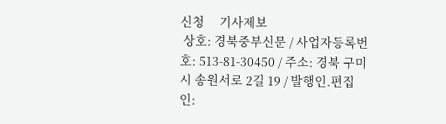신청     기사제보
 상호: 경북중부신문 / 사업자등록번호: 513-81-30450 / 주소: 경북 구미시 송원서로 2길 19 / 발행인.편집인: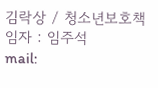김락상 / 청소년보호책임자 : 임주석
mail: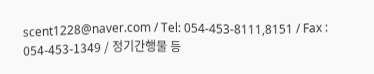scent1228@naver.com / Tel: 054-453-8111,8151 / Fax : 054-453-1349 / 정기간행물 등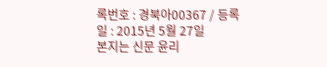록번호 : 경북아00367 / 등록일 : 2015년 5월 27일
본지는 신문 윤리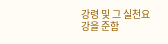강령 및 그 실천요강을 준함